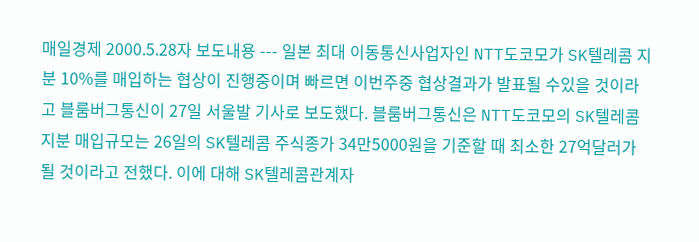매일경제 2000.5.28자 보도내용 --- 일본 최대 이동통신사업자인 NTT도코모가 SK텔레콤 지분 10%를 매입하는 협상이 진행중이며 빠르면 이번주중 협상결과가 발표될 수있을 것이라고 블룸버그통신이 27일 서울발 기사로 보도했다. 블룸버그통신은 NTT도코모의 SK텔레콤 지분 매입규모는 26일의 SK텔레콤 주식종가 34만5000원을 기준할 때 최소한 27억달러가 될 것이라고 전했다. 이에 대해 SK텔레콤관계자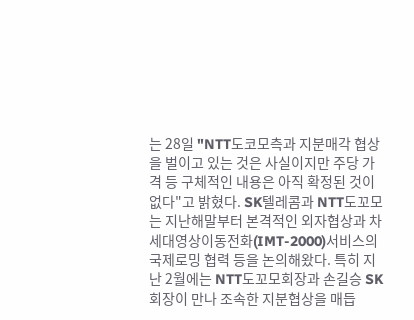는 28일 "NTT도코모측과 지분매각 협상을 벌이고 있는 것은 사실이지만 주당 가격 등 구체적인 내용은 아직 확정된 것이 없다"고 밝혔다. SK텔레콤과 NTT도꼬모는 지난해말부터 본격적인 외자협상과 차세대영상이동전화(IMT-2000)서비스의 국제로밍 협력 등을 논의해왔다. 특히 지난 2월에는 NTT도꼬모회장과 손길승 SK회장이 만나 조속한 지분협상을 매듭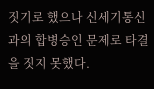짓기로 했으나 신세기통신과의 합병승인 문제로 타결을 짓지 못했다.